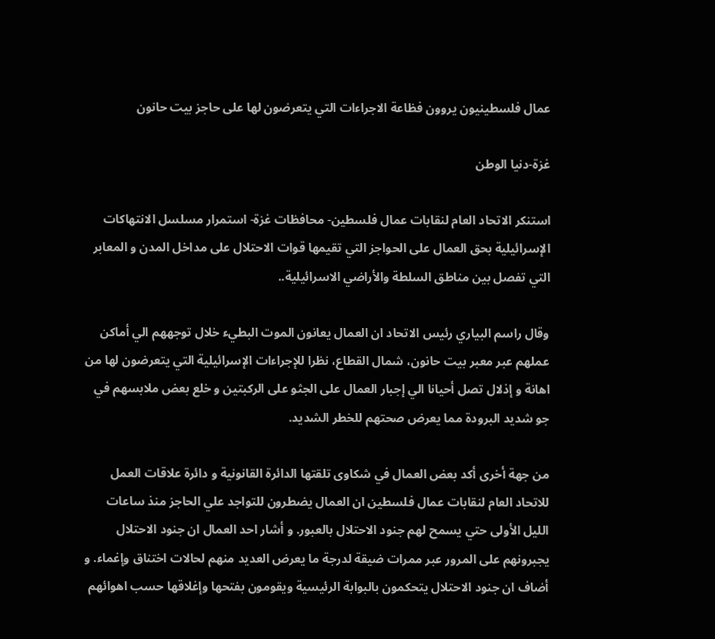عمال فلسطينيون يروون فظاعة الاجراءات التي يتعرضون لها على حاجز بيت حانون

غزة-دنيا الوطن

استنكر الاتحاد العام لنقابات عمال فلسطين- محافظات غزة- استمرار مسلسل الانتهاكات الإسرائيلية بحق العمال على الحواجز التي تقيمها قوات الاحتلال على مداخل المدن و المعابر التي تفصل بين مناطق السلطة والأراضي الاسرائيلية..

وقال راسم البياري رئيس الاتحاد ان العمال يعانون الموت البطيء خلال توجههم الي أماكن عملهم عبر معبر بيت حانون، شمال القطاع، نظرا للإجراءات الإسرائيلية التي يتعرضون لها من اهانة و إذلال تصل أحيانا الي إجبار العمال على الجثو على الركبتين و خلع بعض ملابسهم في جو شديد البرودة مما يعرض صحتهم للخطر الشديد.

من جهة أخرى أكد بعض العمال في شكاوى تلقتها الدائرة القانونية و دائرة علاقات العمل للاتحاد العام لنقابات عمال فلسطين ان العمال يضطرون للتواجد علي الحاجز منذ ساعات الليل الأولى حتي يسمح لهم جنود الاحتلال بالعبور. و أشار احد العمال ان جنود الاحتلال يجبرونهم على المرور عبر ممرات ضيقة لدرجة ما يعرض العديد منهم لحالات اختناق وإغماء. و أضاف ان جنود الاحتلال يتحكمون بالبوابة الرئيسية ويقومون بفتحها وإغلاقها حسب اهوائهم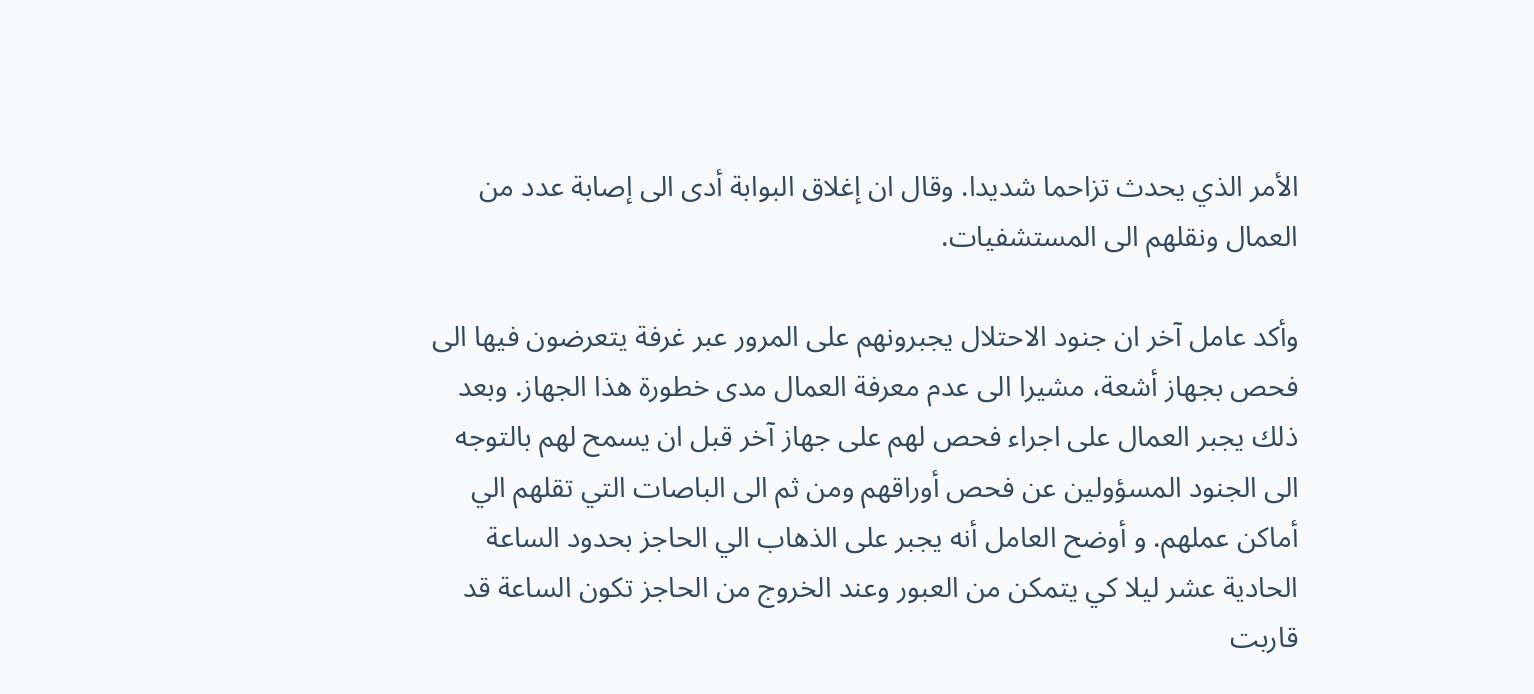الأمر الذي يحدث تزاحما شديدا. وقال ان إغلاق البوابة أدى الى إصابة عدد من العمال ونقلهم الى المستشفيات.

وأكد عامل آخر ان جنود الاحتلال يجبرونهم على المرور عبر غرفة يتعرضون فيها الى فحص بجهاز أشعة، مشيرا الى عدم معرفة العمال مدى خطورة هذا الجهاز. وبعد ذلك يجبر العمال على اجراء فحص لهم على جهاز آخر قبل ان يسمح لهم بالتوجه الى الجنود المسؤولين عن فحص أوراقهم ومن ثم الى الباصات التي تقلهم الي أماكن عملهم. و أوضح العامل أنه يجبر على الذهاب الي الحاجز بحدود الساعة الحادية عشر ليلا كي يتمكن من العبور وعند الخروج من الحاجز تكون الساعة قد قاربت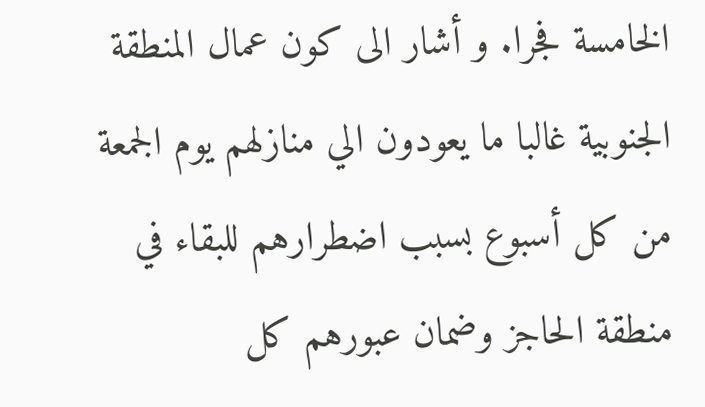الخامسة فجرا. و أشار الى كون عمال المنطقة الجنوبية غالبا ما يعودون الي منازلهم يوم الجمعة من كل أسبوع بسبب اضطرارهم للبقاء في منطقة الحاجز وضمان عبورهم كل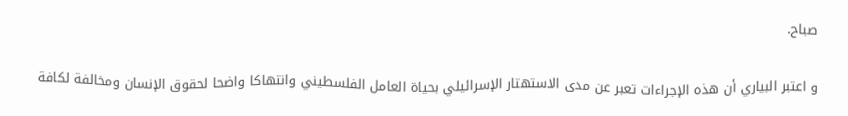صباح.

و اعتبر البياري أن هذه الإجراءات تعبر عن مدى الاستهتار الإسرائيلي بحياة العامل الفلسطيني وانتهاكا واضحا لحقوق الإنسان ومخالفة لكافة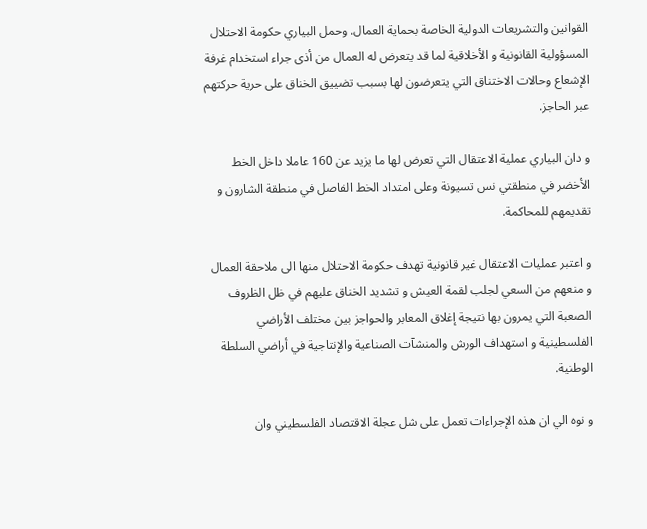القوانين والتشريعات الدولية الخاصة بحماية العمال. وحمل البياري حكومة الاحتلال المسؤولية القانونية و الأخلاقية لما قد يتعرض له العمال من أذى جراء استخدام غرفة الإشعاع وحالات الاختناق التي يتعرضون لها بسبب تضييق الخناق على حرية حركتهم عبر الحاجز.

و دان البياري عملية الاعتقال التي تعرض لها ما يزيد عن 160 عاملا داخل الخط الأخضر في منطقتي نس تسيونة وعلى امتداد الخط الفاصل في منطقة الشارون و تقديمهم للمحاكمة.

و اعتبر عمليات الاعتقال غير قانونية تهدف حكومة الاحتلال منها الى ملاحقة العمال و منعهم من السعي لجلب لقمة العيش و تشديد الخناق عليهم في ظل الظروف الصعبة التي يمرون بها نتيجة إغلاق المعابر والحواجز بين مختلف الأراضي الفلسطينية و استهداف الورش والمنشآت الصناعية والإنتاجية في أراضي السلطة الوطنية.

و نوه الي ان هذه الإجراءات تعمل على شل عجلة الاقتصاد الفلسطيني وان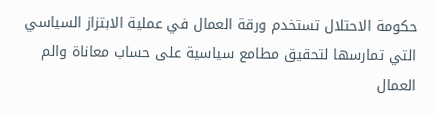حكومة الاحتلال تستخدم ورقة العمال في عملية الابتزاز السياسي التي تمارسها لتحقيق مطامع سياسية على حساب معاناة والم العمال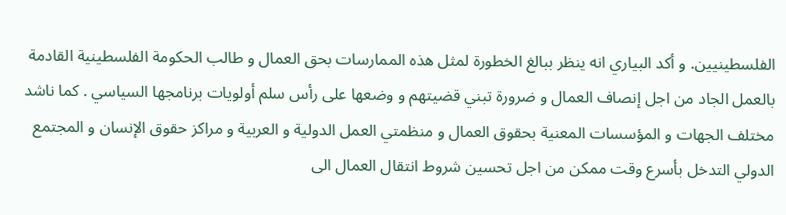الفلسطينيين. و أكد البياري انه ينظر ببالغ الخطورة لمثل هذه الممارسات بحق العمال و طالب الحكومة الفلسطينية القادمة بالعمل الجاد من اجل إنصاف العمال و ضرورة تبني قضيتهم و وضعها على رأس سلم أولويات برنامجها السياسي . كما ناشد مختلف الجهات و المؤسسات المعنية بحقوق العمال و منظمتي العمل الدولية و العربية و مراكز حقوق الإنسان و المجتمع الدولي التدخل بأسرع وقت ممكن من اجل تحسين شروط انتقال العمال الى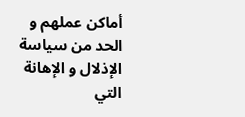أماكن عملهم و الحد من سياسة الإذلال و الإهانة التي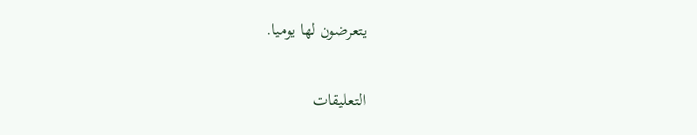يتعرضون لها يوميا.

التعليقات